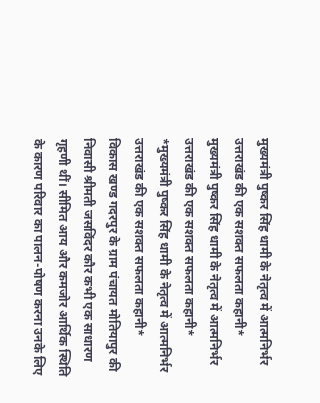मुख्यमंत्री पुष्कर सिंह धामी के नेतृत्व में आत्मनिर्भर उत्तराखंड की एक सशक्त सफलता कहानी*
मुख्यमंत्री पुष्कर सिंह धामी के नेतृत्व में आत्मनिर्भर उत्तराखंड की एक सशक्त सफलता कहानी*
*मुख्यमंत्री पुष्कर सिंह धामी के नेतृत्व में आत्मनिर्भर उत्तराखंड की एक सशक्त सफलता कहानी*
विकास खण्ड गदरपुर के ग्राम पंचायत मोतियापुर की निवासी श्रीमती जसविंदर कौर कभी एक साधारण गृहणी थीं। सीमित आय और कमजोर आर्थिक स्थिति के कारण परिवार का पालन-पोषण करना उनके लिए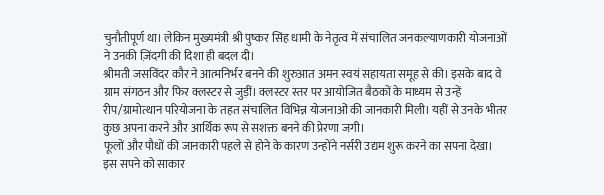चुनौतीपूर्ण था। लेकिन मुख्यमंत्री श्री पुष्कर सिंह धामी के नेतृत्व में संचालित जनकल्याणकारी योजनाओं ने उनकी ज़िंदगी की दिशा ही बदल दी।
श्रीमती जसविंदर कौर ने आत्मनिर्भर बनने की शुरुआत अमन स्वयं सहायता समूह से की। इसके बाद वे ग्राम संगठन और फिर क्लस्टर से जुड़ीं। क्लस्टर स्तर पर आयोजित बैठकों के माध्यम से उन्हें रीप/ग्रामोत्थान परियोजना के तहत संचालित विभिन्न योजनाओं की जानकारी मिली। यहीं से उनके भीतर कुछ अपना करने और आर्थिक रूप से सशक्त बनने की प्रेरणा जगी।
फूलों और पौधों की जानकारी पहले से होने के कारण उन्होंने नर्सरी उद्यम शुरू करने का सपना देखा। इस सपने को साकार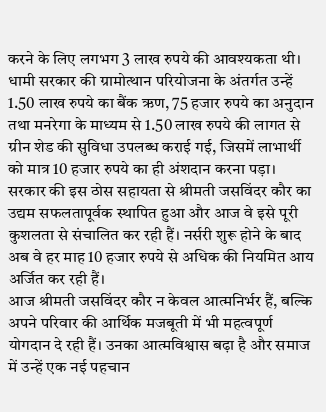करने के लिए लगभग 3 लाख रुपये की आवश्यकता थी। धामी सरकार की ग्रामोत्थान परियोजना के अंतर्गत उन्हें 1.50 लाख रुपये का बैंक ऋण, 75 हजार रुपये का अनुदान तथा मनरेगा के माध्यम से 1.50 लाख रुपये की लागत से ग्रीन शेड की सुविधा उपलब्ध कराई गई, जिसमें लाभार्थी को मात्र 10 हजार रुपये का ही अंशदान करना पड़ा।
सरकार की इस ठोस सहायता से श्रीमती जसविंदर कौर का उद्यम सफलतापूर्वक स्थापित हुआ और आज वे इसे पूरी कुशलता से संचालित कर रही हैं। नर्सरी शुरू होने के बाद अब वे हर माह 10 हजार रुपये से अधिक की नियमित आय अर्जित कर रही हैं।
आज श्रीमती जसविंदर कौर न केवल आत्मनिर्भर हैं, बल्कि अपने परिवार की आर्थिक मजबूती में भी महत्वपूर्ण योगदान दे रही हैं। उनका आत्मविश्वास बढ़ा है और समाज में उन्हें एक नई पहचान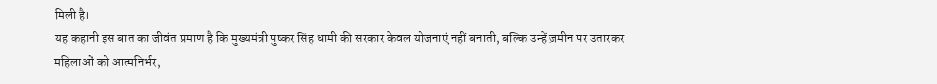मिली है।
यह कहानी इस बात का जीवंत प्रमाण है कि मुख्यमंत्री पुष्कर सिंह धामी की सरकार केवल योजनाएं नहीं बनाती, बल्कि उन्हें ज़मीन पर उतारकर महिलाओं को आत्मनिर्भर,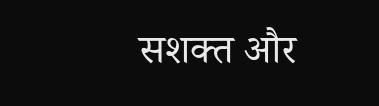सशक्त और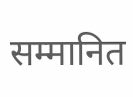सम्मानित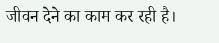जीवन देने का काम कर रही है।